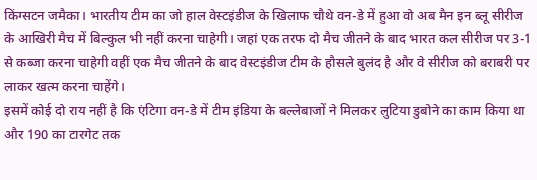किंग्सटन जमैका। भारतीय टीम का जो हाल वेस्टइंडीज के खिलाफ चौथे वन-डे में हुआ वो अब मैन इन ब्लू सीरीज के आखिरी मैच में बिल्कुल भी नहीं करना चाहेगी। जहां एक तरफ दो मैच जीतने के बाद भारत कल सीरीज पर 3-1 से कब्जा करना चाहेगी वहीं एक मैच जीतने के बाद वेस्टइंडीज टीम के हौसले बुलंद है और वे सीरीज को बराबरी पर लाकर खत्म करना चाहेंगे।
इसमें कोई दो राय नहीं है कि एंटिगा वन-डे में टीम इंडिया के बल्लेबाजों ने मिलकर लुटिया डुबोने का काम किया था और 190 का टारगेट तक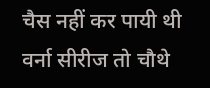चैस नहीं कर पायी थी वर्ना सीरीज तो चौथे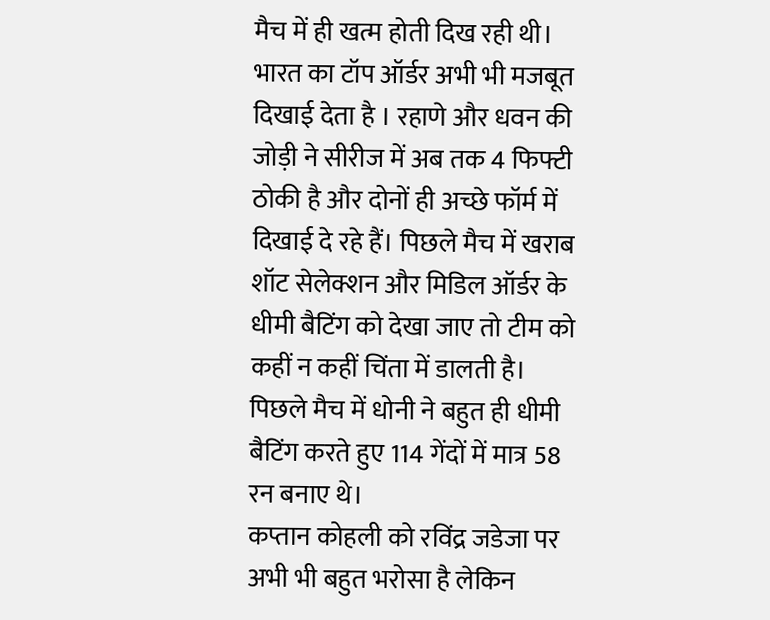मैच में ही खत्म होती दिख रही थी।
भारत का टॉप ऑर्डर अभी भी मजबूत दिखाई देता है । रहाणे और धवन की जोड़ी ने सीरीज में अब तक 4 फिफ्टी ठोकी है और दोनों ही अच्छे फॉर्म में दिखाई दे रहे हैं। पिछले मैच में खराब शॉट सेलेक्शन और मिडिल ऑर्डर के धीमी बैटिंग को देखा जाए तो टीम को कहीं न कहीं चिंता में डालती है। पिछले मैच में धोनी ने बहुत ही धीमी बैटिंग करते हुए 114 गेंदों में मात्र 58 रन बनाए थे।
कप्तान कोहली को रविंद्र जडेजा पर अभी भी बहुत भरोसा है लेकिन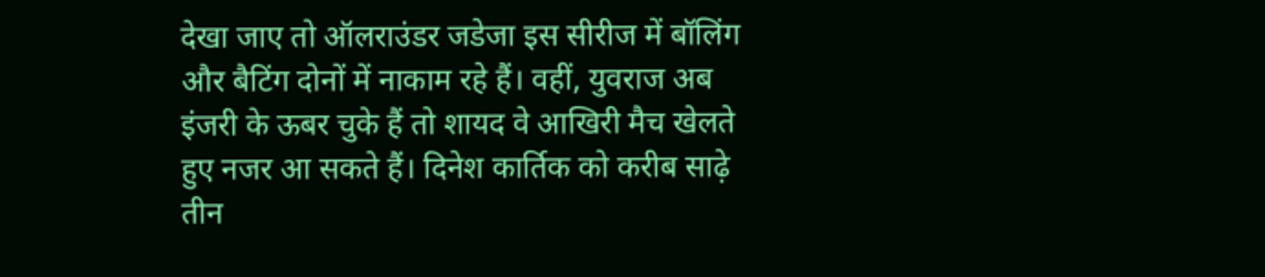देखा जाए तो ऑलराउंडर जडेजा इस सीरीज में बॉलिंग और बैटिंग दोनों में नाकाम रहे हैं। वहीं, युवराज अब इंजरी के ऊबर चुके हैं तो शायद वे आखिरी मैच खेलते हुए नजर आ सकते हैं। दिनेश कार्तिक को करीब साढ़े तीन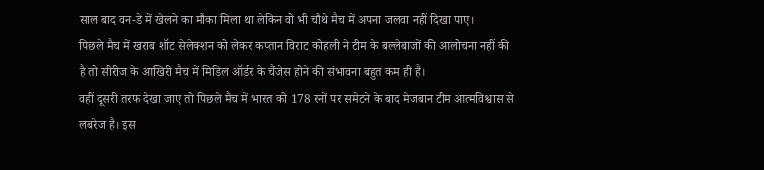साल बाद वन-डे में खेलने का मौका मिला था लेकिन वो भी चौथे मैच में अपना जलवा नहीं दिखा पाए।
पिछले मैच में खराब शॉट सेलेक्शन को लेकर कप्तान विराट कोहली ने टीम के बल्लेबाजों की आलोचना नहीं की है तो सीरीज के आखिरी मैच में मिडिल ऑर्डर के चैंजेस होने की संभावना बहुत कम ही है।
वहीं दूसरी तरफ देखा जाए तो पिछले मैच में भारत को 178 रनों पर समेटने के बाद मेजबान टीम आत्मविश्वास से लबरेज है। इस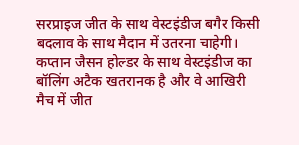सरप्राइज जीत के साथ वेस्टइंडीज बगैर किसी बदलाव के साथ मैदान में उतरना चाहेगी। कप्तान जैसन होल्डर के साथ वेस्टइंडीज का बॉलिंग अटैक खतरानक है और वे आखिरी मैच में जीत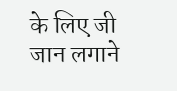के लिए जी जान लगाने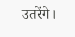उतरेंगे।